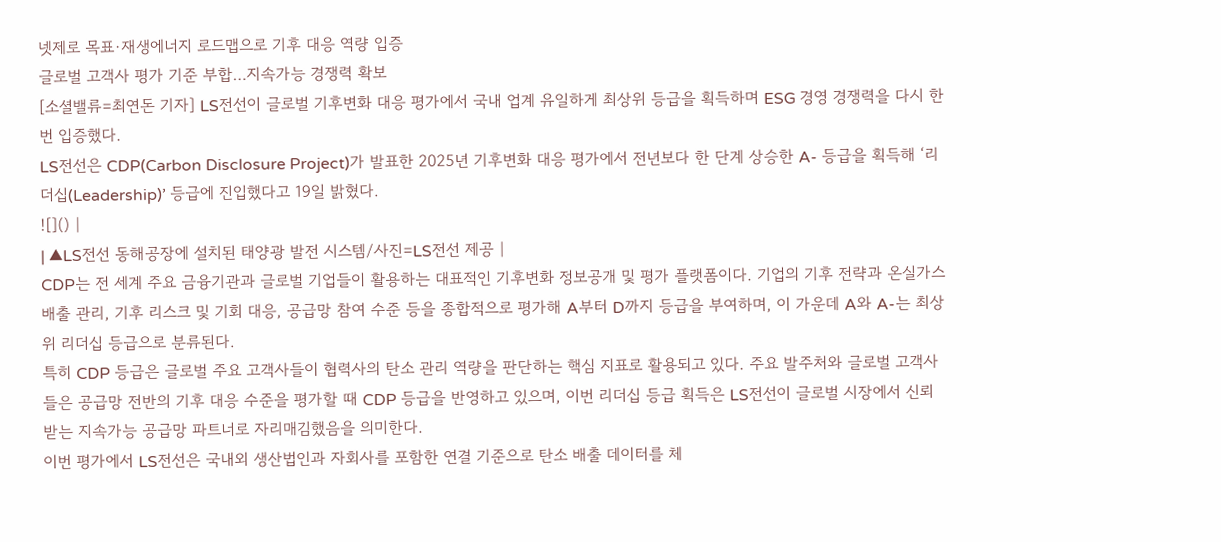넷제로 목표·재생에너지 로드맵으로 기후 대응 역량 입증
글로벌 고객사 평가 기준 부합…지속가능 경쟁력 확보
[소셜밸류=최연돈 기자] LS전선이 글로벌 기후변화 대응 평가에서 국내 업계 유일하게 최상위 등급을 획득하며 ESG 경영 경쟁력을 다시 한 번 입증했다.
LS전선은 CDP(Carbon Disclosure Project)가 발표한 2025년 기후변화 대응 평가에서 전년보다 한 단계 상승한 A- 등급을 획득해 ‘리더십(Leadership)’ 등급에 진입했다고 19일 밝혔다.
![]() |
| ▲LS전선 동해공장에 설치된 태양광 발전 시스템/사진=LS전선 제공 |
CDP는 전 세계 주요 금융기관과 글로벌 기업들이 활용하는 대표적인 기후변화 정보공개 및 평가 플랫폼이다. 기업의 기후 전략과 온실가스 배출 관리, 기후 리스크 및 기회 대응, 공급망 참여 수준 등을 종합적으로 평가해 A부터 D까지 등급을 부여하며, 이 가운데 A와 A-는 최상위 리더십 등급으로 분류된다.
특히 CDP 등급은 글로벌 주요 고객사들이 협력사의 탄소 관리 역량을 판단하는 핵심 지표로 활용되고 있다. 주요 발주처와 글로벌 고객사들은 공급망 전반의 기후 대응 수준을 평가할 때 CDP 등급을 반영하고 있으며, 이번 리더십 등급 획득은 LS전선이 글로벌 시장에서 신뢰받는 지속가능 공급망 파트너로 자리매김했음을 의미한다.
이번 평가에서 LS전선은 국내외 생산법인과 자회사를 포함한 연결 기준으로 탄소 배출 데이터를 체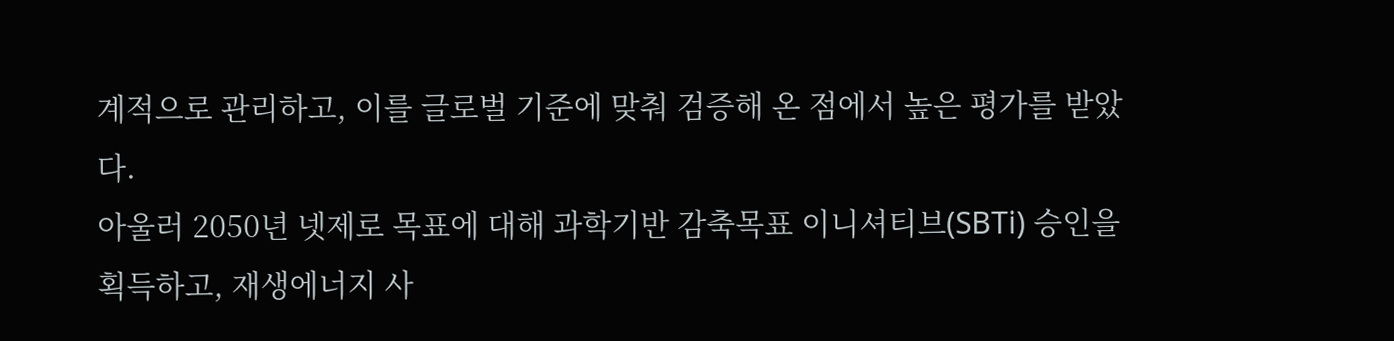계적으로 관리하고, 이를 글로벌 기준에 맞춰 검증해 온 점에서 높은 평가를 받았다.
아울러 2050년 넷제로 목표에 대해 과학기반 감축목표 이니셔티브(SBTi) 승인을 획득하고, 재생에너지 사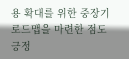용 확대를 위한 중장기 로드맵을 마련한 점도 긍정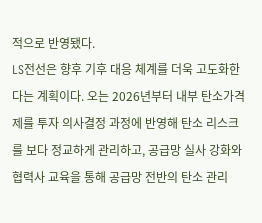적으로 반영됐다.
LS전선은 향후 기후 대응 체계를 더욱 고도화한다는 계획이다. 오는 2026년부터 내부 탄소가격제를 투자 의사결정 과정에 반영해 탄소 리스크를 보다 정교하게 관리하고, 공급망 실사 강화와 협력사 교육을 통해 공급망 전반의 탄소 관리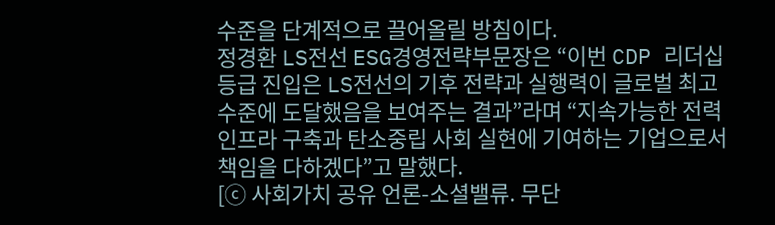수준을 단계적으로 끌어올릴 방침이다.
정경환 LS전선 ESG경영전략부문장은 “이번 CDP 리더십 등급 진입은 LS전선의 기후 전략과 실행력이 글로벌 최고 수준에 도달했음을 보여주는 결과”라며 “지속가능한 전력 인프라 구축과 탄소중립 사회 실현에 기여하는 기업으로서 책임을 다하겠다”고 말했다.
[ⓒ 사회가치 공유 언론-소셜밸류. 무단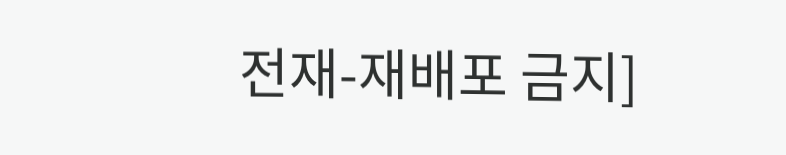전재-재배포 금지]